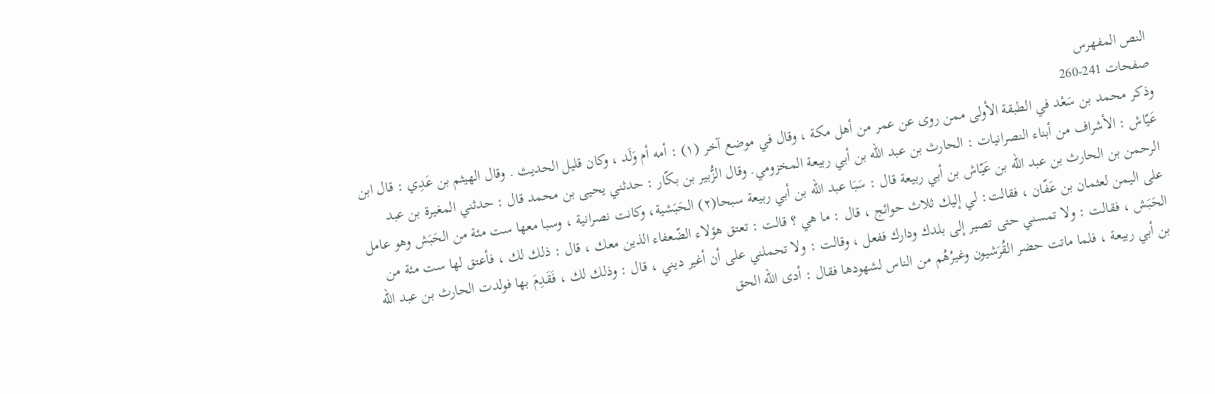النص المفهرس
صفحات 241-260
وذكر محمد بن سَعْد في الطبقة الأولى ممن روى عن عمر من أهل مكة ، وقال في موضع آخر (١) : أمه أم وَلَد ، وكان قليل الحديث . وقال الهيثم بن عَدِي : قال ابن عَيّاش : الأشراف من أبناء النصرانيات : الحارث بن عبد الله بن أبي ربيعة المخزومي. وقال الزُّبير بن بكّار : حدثني يحيى بن محمد قال : حدثني المغيرة بن عبد الرحمن بن الحارث بن عبد الله بن عَيّاش بن أبي ربيعة قال : سَبَا عبد الله بن أبي ربيعة سبحا(٢) الحَبَشية، وكانت نصرانية ، وسبا معها ست مئة من الحَبَش وهو عامل على اليمن لعثمان بن عَفّان ، فقالت: لي إليك ثلاث حوائج ، قال : ما هي ؟ قالت : تعتق هؤلاء الضّعفاء الذين معك ، قال : ذلك لك ، فأعتق لها ست مئة من الحَبَش ، فقالت : ولا تمسني حتى تصير إلى بلدك ودارك ففعل ، وقالت : ولا تحملني على أن أغير ديني ، قال : وذلك لك ، فَقَدِمَ بها فولدت الحارث بن عبد الله بن أبي ربيعة ، فلما ماتت حضر القُرَشيون وغيرُهُم من الناس لشهودها فقال : أدى الله الحق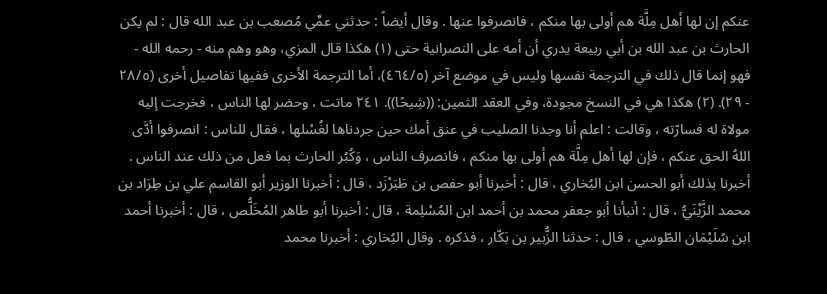عنكم إن لها أهل مِلَّة هم أولى بها منكم ، فانصرفوا عنها . وقال أيضاً : حدثني عمِّي مُصعب بن عبد الله قال : لم يكن الحارث بن عبد الله بن أبي ربيعة يدري أن أمه على النصرانية حتى (١) هكذا قال المزي، وهو وهم منه - رحمه الله - فهو إنما قال ذلك في الترجمة نفسها وليس في موضع آخر (٤٦٤/٥)، أما الترجمة الأخرى ففيها تفاصيل أخرى (٢٨/٥ - ٢٩). (٢) هكذا هي في النسخ مجودة، وفي العقد الثمين: ((شِيحًا)). ٢٤١ ماتت ، وحضر لها الناس ، فخرجت إليه مولاة له فسارّته ، وقالت : اعلم أنا وجدنا الصليب في عنق أمك حين جردناها لغُسْلها ، فقال للناس : انصرفوا أدَّى اللهُ الحق عنكم ، فإن لها أهل مِلَّة هم أولى بها منكم ، فانصرف الناس ، وَكُبُر الحارث بما فعل من ذلك عند الناس . أخبرنا بذلك أبو الحسن ابن البُخاري ، قال : أخبرنا أبو حفص بن طَبَرْزَد ، قال : أخبرنا الوزير أبو القاسم علي بن طِرَاد بن محمد الزَّيْنَيُّ ، قال : أنبأنا أبو جعفر محمد بن أحمد ابن المُسْلِمة ، قال : أخبرنا أبو طاهر المُخَلُّص ، قال : أخبرنا أحمد ابن سُلَيْمَان الطّوسي ، قال : حدثنا الزُّبير بن بَكّار ، فذكره . وقال البُخاري : أخبرنا محمد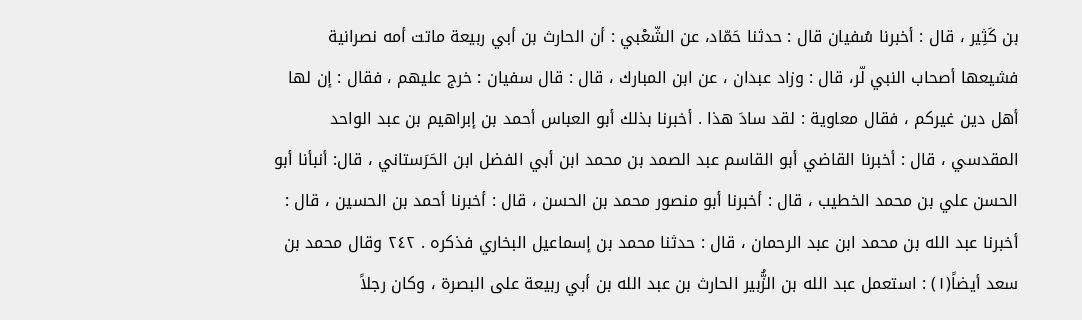بن كَثِير ، قال : أخبرنا سُفيان قال : حدثنا حَمّاد، عن الشّعْبي : أن الحارث بن أبي ربيعة ماتت أمه نصرانية فشيعها أصحاب النبي لّر، قال : وزاد عبدان ، عن ابن المبارك ، قال : قال سفيان : خرج عليهم ، فقال : إن لها أهل دين غيركم ، فقال معاوية : لقد سادَ هذا . أخبرنا بذلك أبو العباس أحمد بن إبراهيم بن عبد الواحد المقدسي ، قال : أخبرنا القاضي أبو القاسم عبد الصمد بن محمد ابن أبي الفضل ابن الحَرَستاني ، قال: أنبأنا أبو الحسن علي بن محمد الخطيب ، قال : أخبرنا أبو منصور محمد بن الحسن ، قال : أخبرنا أحمد بن الحسين ، قال : أخبرنا عبد الله بن محمد ابن عبد الرحمان ، قال : حدثنا محمد بن إسماعيل البخاري فذكره . ٢٤٢ وقال محمد بن سعد أيضاً(١) : استعمل عبد الله بن الزُّبير الحارث بن عبد الله بن أبي ربيعة على البصرة ، وكان رجلاً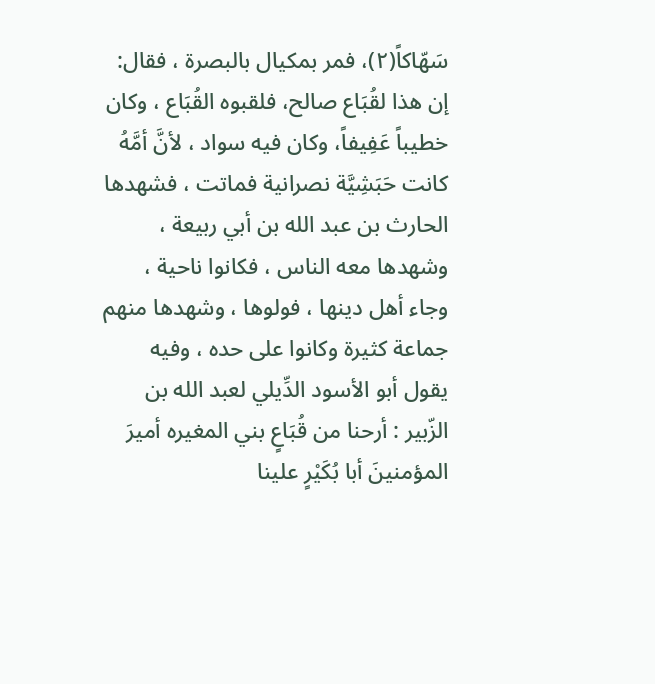سَهّاكاً(٢)، فمر بمكيال بالبصرة ، فقال: إن هذا لقُبَاع صالح، فلقبوه القُبَاع ، وكان خطيباً عَفِيفاً، وكان فيه سواد ، لأنَّ أمَّهُ كانت حَبَشِيَّة نصرانية فماتت ، فشهدها الحارث بن عبد الله بن أبي ربيعة ، وشهدها معه الناس ، فكانوا ناحية ، وجاء أهل دينها ، فولوها ، وشهدها منهم جماعة كثيرة وكانوا على حده ، وفيه يقول أبو الأسود الدِّيلي لعبد الله بن الزّبير : أرحنا من قُبَاعٍ بني المغيره أميرَ المؤمنينَ أبا بُكَيْرٍ علينا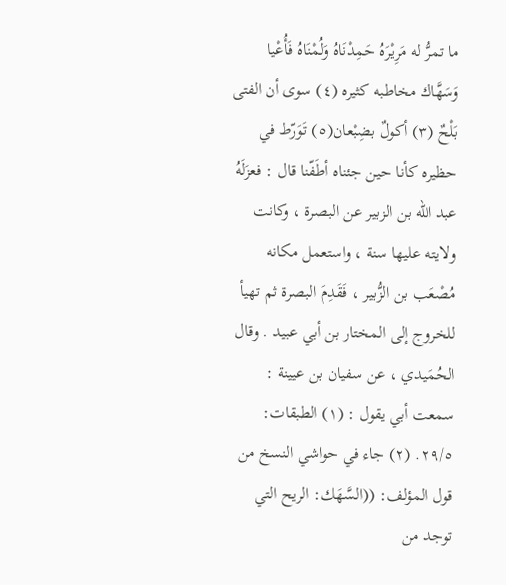ما تمرُّ له مَرِيْرَهُ حَمِدْنَاهُ وَلُمْنَاهُ فَأُعْيا وَسَهَّاك مخاطبه كثيره (٤) سوى أن الفتى بَلْحٌ (٣) أكولٌ بضِبْعان(٥) تَوَرّط في حظيره كأنا حين جئناه أطَفّنا قال : فعزَلَهُ عبد الله بن الزبير عن البصرة ، وكانت ولايته عليها سنة ، واستعمل مكانه مُصْعَب بن الزُّبير ، فَقَدِمَ البصرة ثم تهيأ للخروج إلى المختار بن أبي عبيد . وقال الحُمَيدي ، عن سفيان بن عيينة : سمعت أبي يقول : (١) الطبقات: ٢٩/٥. (٢) جاء في حواشي النسخ من قول المؤلف: ((السَّهَك: الريح التي توجد من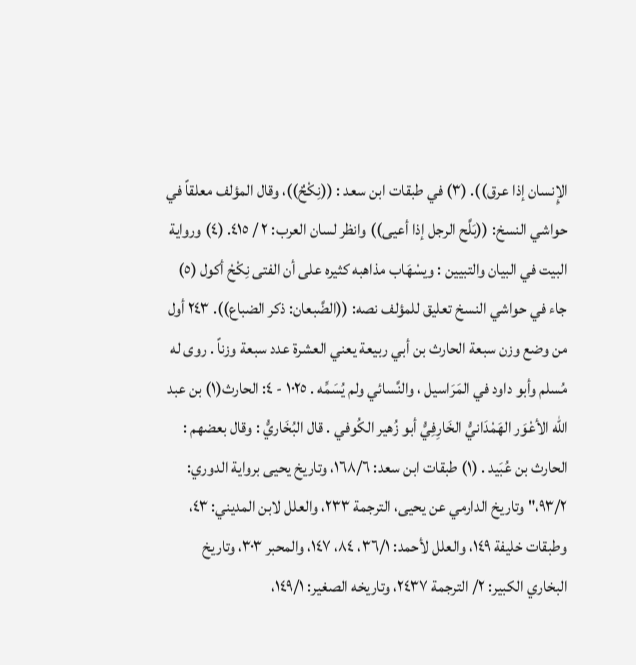الإِنسان إذا عرق)). (٣) في طبقات ابن سعد : ((نِكْحٌ))، وقال المؤلف معلقاً في حواشي النسخ: ((بَلَّح الرجل إذا أعيى)) وانظر لسان العرب: ٢ / ٤١٥. (٤) ورواية البيت في البيان والتبيين : ويسْهَاب مذاهبه كثيره على أن الفتى نِكْحْ أكول (٥) جاء في حواشي النسخ تعليق للمؤلف نصه: ((الضَّبعان: ذكر الضباع)). ٢٤٣ أول من وضع وزن سبعة الحارث بن أبي ربيعة يعني العشرة عدد سبعة وزناً . روى له مُسلم وأبو داود في المَرَاسيل ، والنَّسائي ولم يُسَمِّه . ١٠٢٥ - ٤: الحارث(١) بن عبد الله الأعْوَر الهَمْدَانيُّ الخَارِفِيُّ أبو زُهير الكُوفي . قال البُخَاريُّ : وقال بعضهم : الحارث بن عُبَيد . (١) طبقات ابن سعد: ١٦٨/٦، وتاريخ يحيى برواية الدوري: ٩٣/٢،" وتاريخ الدارمي عن يحيى، الترجمة ٢٣٣، والعلل لابن المديني: ٤٣، وطبقات خليفة ١٤٩، والعلل لأحمد: ٣٦/١، ٨٤، ١٤٧، والمحبر ٣٠٣، وتاريخ البخاري الكبير: ٢/ الترجمة ٢٤٣٧، وتاريخه الصغير: ١٤٩/١،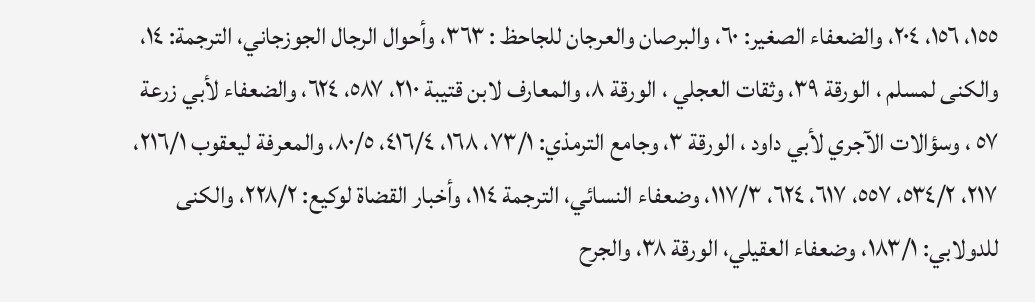١٥٥، ١٥٦، ٢٠٤، والضعفاء الصغير: ٦٠، والبرصان والعرجان للجاحظ : ٣٦٣، وأحوال الرجال الجوزجاني، الترجمة: ١٤، والكنى لمسلم ، الورقة ٣٩، وثقات العجلي ، الورقة ٨، والمعارف لابن قتيبة ٢١٠، ٥٨٧، ٦٢٤، والضعفاء لأبي زرعة ٥٧ ، وسؤالات الآجري لأبي داود ، الورقة ٣، وجامع الترمذي: ٧٣/١، ١٦٨، ٤١٦/٤، ٨٠/٥، والمعرفة ليعقوب ٢١٦/١، ٢١٧، ٥٣٤/٢، ٥٥٧، ٦١٧، ٦٢٤، ١١٧/٣، وضعفاء النسائي، الترجمة ١١٤، وأخبار القضاة لوكيع: ٢٢٨/٢، والكنى للدولابي: ١٨٣/١، وضعفاء العقيلي، الورقة ٣٨، والجرح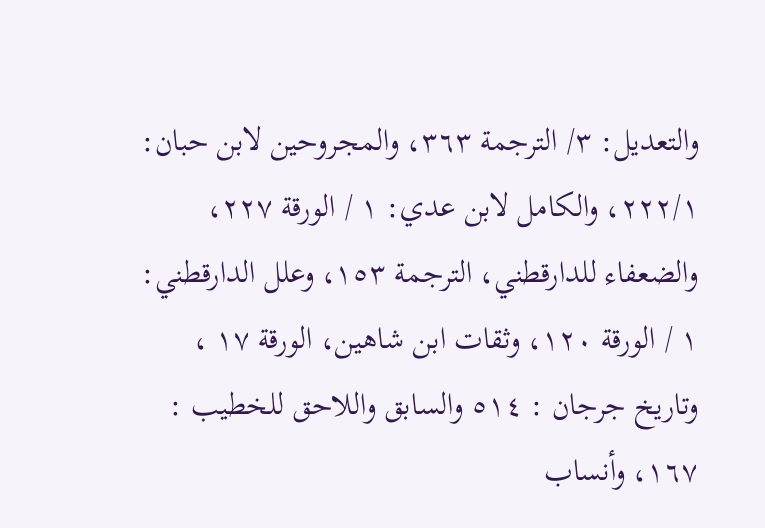والتعديل: ٣/ الترجمة ٣٦٣، والمجروحين لابن حبان: ٢٢٢/١، والكامل لابن عدي: ١ / الورقة ٢٢٧، والضعفاء للدارقطني، الترجمة ١٥٣، وعلل الدارقطني: ١ / الورقة ١٢٠، وثقات ابن شاهين، الورقة ١٧ ، وتاريخ جرجان : ٥١٤ والسابق واللاحق للخطيب : ١٦٧، وأنساب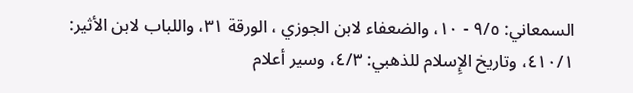السمعاني: ٩/٥ - ١٠، والضعفاء لابن الجوزي ، الورقة ٣١، واللباب لابن الأثير: ٤١٠/١، وتاريخ الإِسلام للذهبي: ٤/٣، وسير أعلام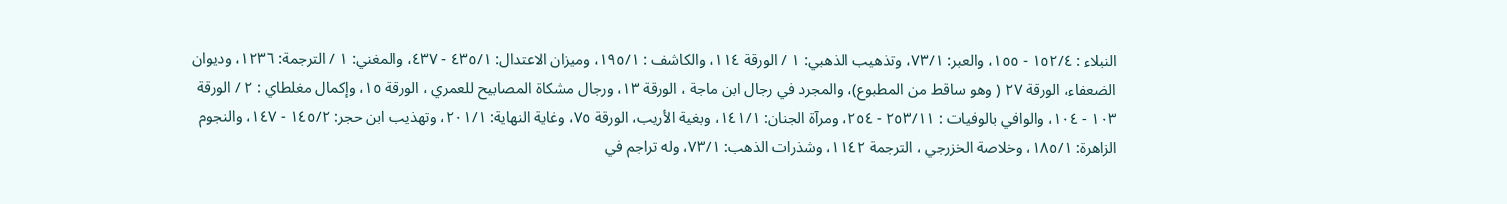النبلاء : ١٥٢/٤ - ١٥٥، والعبر: ٧٣/١، وتذهيب الذهبي: ١ / الورقة ١١٤، والكاشف : ١٩٥/١، وميزان الاعتدال: ٤٣٥/١ - ٤٣٧، والمغني: ١ / الترجمة: ١٢٣٦، وديوان الضعفاء، الورقة ٢٧ ( وهو ساقط من المطبوع)، والمجرد في رجال ابن ماجة ، الورقة ١٣، ورجال مشكاة المصابيح للعمري ، الورقة ١٥، وإكمال مغلطاي : ٢ / الورقة ١٠٣ - ١٠٤، والوافي بالوفيات : ٢٥٣/١١ - ٢٥٤، ومرآة الجنان: ١٤١/١، وبغية الأريب، الورقة ٧٥، وغاية النهاية: ٢٠١/١، وتهذيب ابن حجر: ١٤٥/٢ - ١٤٧، والنجوم الزاهرة: ١٨٥/١، وخلاصة الخزرجي ، الترجمة ١١٤٢، وشذرات الذهب: ٧٣/١، وله تراجم في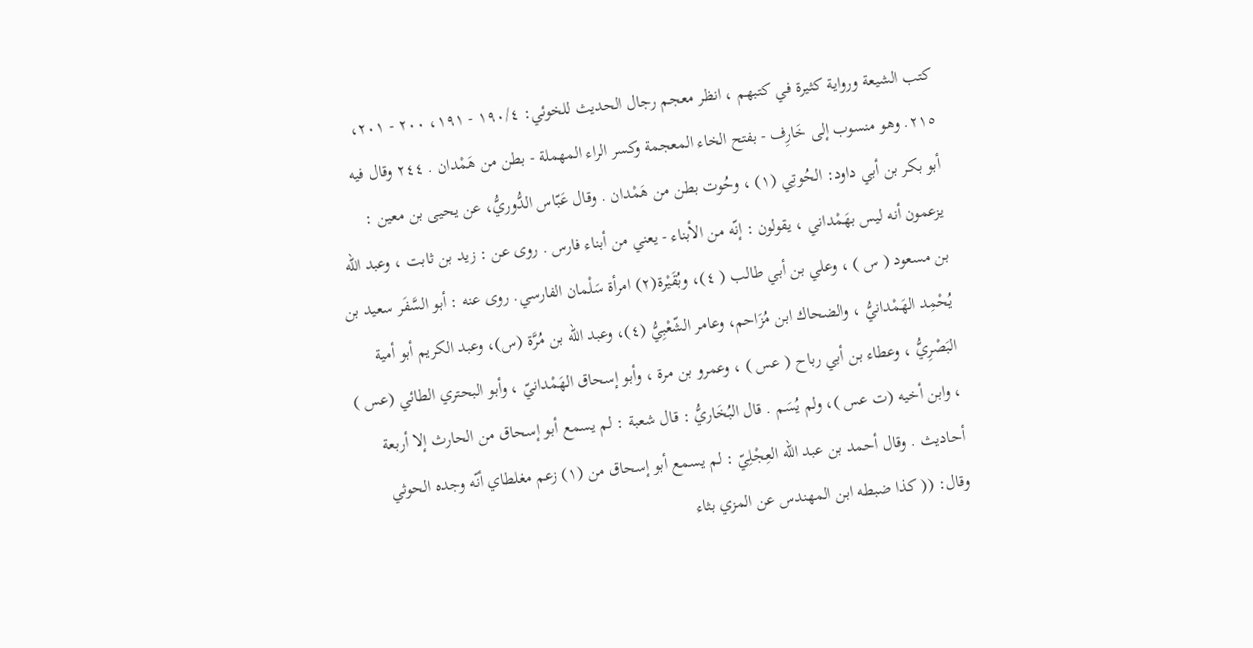كتب الشيعة ورواية كثيرة في كتبهم ، انظر معجم رجال الحديث للخوئي: ١٩٠/٤ - ١٩١، ٢٠٠ - ٢٠١، ٢١٥. وهو منسوب إلى خَارِف - بفتح الخاء المعجمة وكسر الراء المهملة - بطن من هَمْدان . ٢٤٤ وقال فيه أبو بكر بن أبي داود: الحُوتِي (١) ، وحُوت بطن من هَمْدان . وقال عَبّاس الدُّوريُّ، عن يحيى بن معين : يزعمون أنه ليس بهَمْداني ، يقولون : إنّه من الأبناء - يعني من أبناء فارس . روى عن : زيد بن ثابت ، وعبد الله بن مسعود ( س ) ، وعلي بن أبي طالب ( ٤)، وبُقَيْرة(٢) امرأة سَلْمان الفارسي. روى عنه : أبو السَّفَر سعيد بن يُحْمِد الهَمْدانيُّ ، والضحاك ابن مُزَاحم، وعامر الشّعْبِيُّ (٤)، وعبد الله بن مُرَّة (س)، وعبد الكريم أبو أمية البَصْرِيُّ ، وعطاء بن أبي رباح ( عس ) ، وعمرو بن مرة ، وأبو إسحاق الهَمْدانيّ ، وأبو البحتري الطائي (عس ) ، وابن أخيه (ت عس )، ولم يُسَم . قال البُخَاريُّ : قال شعبة : لم يسمع أبو إسحاق من الحارث إلا أربعة أحاديث . وقال أحمد بن عبد الله العِجْلِيّ : لم يسمع أبو إسحاق من (١) زعم مغلطاي أنّه وجده الحوثي وقال: (( كذا ضبطه ابن المهندس عن المزي بثاء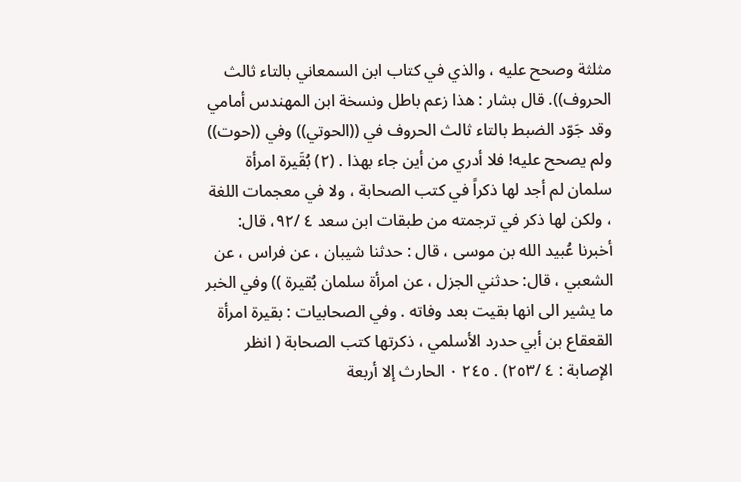مثلثة وصحح عليه ، والذي في كتاب ابن السمعاني بالتاء ثالث الحروف)). قال بشار : هذا زعم باطل ونسخة ابن المهندس أمامي وقد جَوّد الضبط بالتاء ثالث الحروف في ((الحوتي)) وفي ((حوت)) ولم يصحح عليه! فلا أدري من أين جاء بهذا . (٢) بُقَيرة امرأة سلمان لم أجد لها ذكراً في كتب الصحابة ، ولا في معجمات اللغة ، ولكن لها ذكر في ترجمته من طبقات ابن سعد ٤ /٩٢، قال: أخبرنا عُبيد الله بن موسى ، قال : حدثنا شيبان ، عن فراس ، عن الشعبي ، قال: حدثني الجزل ، عن امرأة سلمان بُقيرة )) وفي الخبر ما يشير الى انها بقيت بعد وفاته . وفي الصحابيات : بقيرة امرأة القعقاع بن أبي حدرد الأسلمي ، ذكرتها كتب الصحابة ( انظر الإصابة : ٤ /٢٥٣) . ٢٤٥ ٠ الحارث إلا أربعة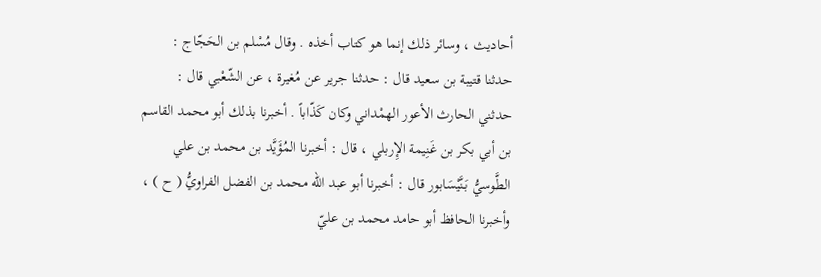أحاديث ، وسائر ذلك إنما هو كتاب أخذه . وقال مُسْلم بن الحَجّاج : حدثنا قتيبة بن سعيد قال : حدثنا جرير عن مُغيرة ، عن الشّعْبي قال : حدثني الحارث الأعور الهمْداني وكان كَذّاباً . أخبرنا بذلك أبو محمد القاسم بن أبي بكر بن غَنِيمة الإِربلي ، قال : أخبرنا المُؤَيَّد بن محمد بن علي الطَّوسيُّ بَنَّيْسَابور قال : أخبرنا أبو عبد الله محمد بن الفضل الفراويُّ ( ح ) ، وأخبرنا الحافظ أبو حامد محمد بن عليّ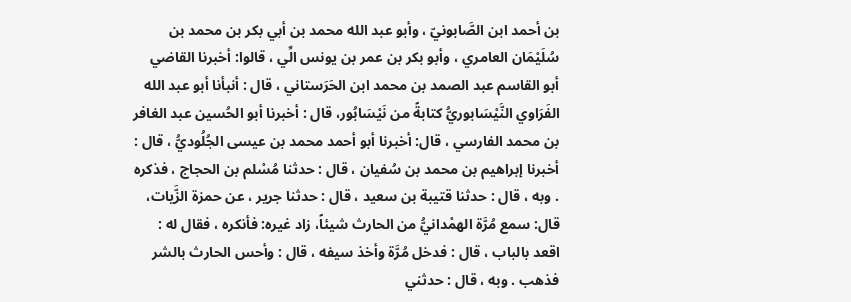بن أحمد ابن الصَّابونيّ ، وأبو عبد الله محمد بن أبي بكر بن محمد بن سُلَيْمَان العامري ، وأبو بكر بن عمر بن يونس الِّي ، قالوا: أخبرنا القاضي أبو القاسم عبد الصمد بن محمد ابن الحَرَستاني ، قال : أنبأنا أبو عبد الله الفَرَاوي النَّيْسَابوريُّ كتابةً من نَيْسَابُور، قال : أخبرنا أبو الحُسين عبد الغافر بن محمد الفارسي ، قال: أخبرنا أبو أحمد محمد بن عيسى الجُلُوديُّ ، قال : أخبرنا إبراهيم بن محمد بن سُفيان ، قال : حدثنا مُسْلم بن الحجاج ، فذكره . وبه ، قال : حدثنا قتيبة بن سعيد ، قال : حدثنا جرير ، عن حمزة الزَّيات، قال: سمع مُرَّة الهمْدانيُّ من الحارث شيئاً، زاد غيره: فأنكره ، فقال له : اقعد بالباب ، قال : فدخل مُرَّة وأخذ سيفه ، قال : وأحس الحارث بالشر فذهب . وبه ، قال : حدثني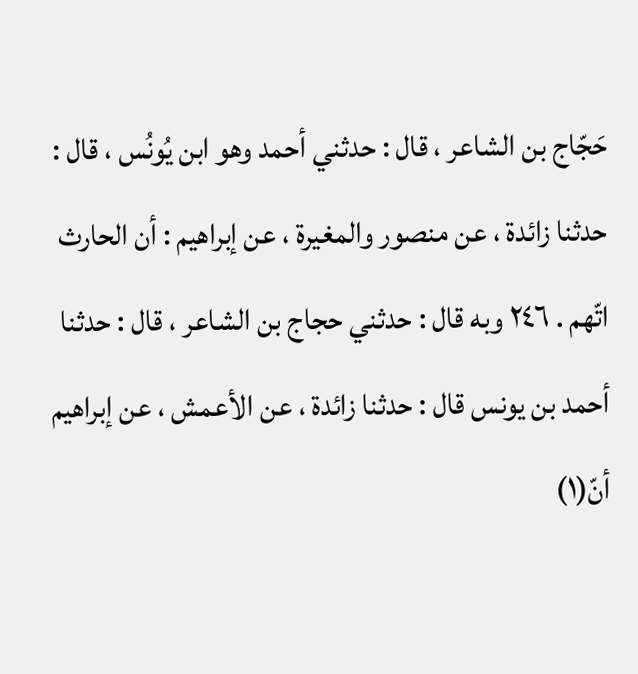حَجّاج بن الشاعر ، قال : حدثني أحمد وهو ابن يُونُس ، قال : حدثنا زائدة ، عن منصور والمغيرة ، عن إبراهيم : أن الحارث اتّهم . ٢٤٦ وبه قال : حدثني حجاج بن الشاعر ، قال : حدثنا أحمد بن يونس قال : حدثنا زائدة ، عن الأعمش ، عن إبراهيم أنّ(١)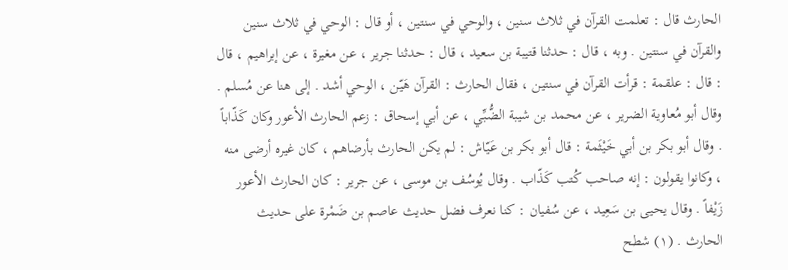الحارث قال : تعلمت القرآن في ثلاث سنين ، والوحي في سنتين ، أو قال : الوحي في ثلاث سنين والقرآن في سنتين . وبه ، قال : حدثنا قتيبة بن سعيد ، قال : حدثنا جرير ، عن مغيرة ، عن إبراهيم ، قال : قال : علقمة : قرأت القرآن في سنتين ، فقال الحارث : القرآن هَيّن ، الوحي أشد . إلى هنا عن مُسلم . وقال أبو مُعاوية الضرير ، عن محمد بن شيبة الضُّبِّي ، عن أبي إسحاق : زعم الحارث الأعور وكان كَذّاباً . وقال أبو بكر بن أبي خَيْثَمة : قال أبو بكر بن عَيّاش : لم يكن الحارث بأرضاهم ، كان غيره أرضى منه ، وكانوا يقولون : إنه صاحب كُتب كَذّاب . وقال يُوسُف بن موسى ، عن جرير : كان الحارث الأعور زَيْفاً . وقال يحيى بن سَعِيد ، عن سُفيان : كنا نعرف فضل حديث عاصم بن ضَمْرة على حديث الحارث . (١) شطح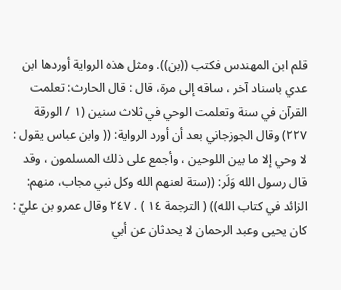قلم ابن المهندس فكتب ((بن)). ومثل هذه الرواية أوردها ابن عدي باسناد آخر ، ساقه إلى مرة، قال : قال الحارث: تعلمت القرآن في سنة وتعلمت الوحي في ثلاث سنين (١ / الورقة ٢٢٧) وقال الجوزجاني بعد أن أورد الرواية: (( وابن عباس يقول : لا وحي إلا ما بين اللوحين ، وأجمع على ذلك المسلمون ، وقد قال رسول الله وَلَر: ((ستة لعنهم الله وكل نبي مجاب، منهم: الزائد في كتاب الله)) ( الترجمة ١٤ ) . ٢٤٧ وقال عمرو بن عليّ : كان يحيى وعبد الرحمان لا يحدثان عن أبي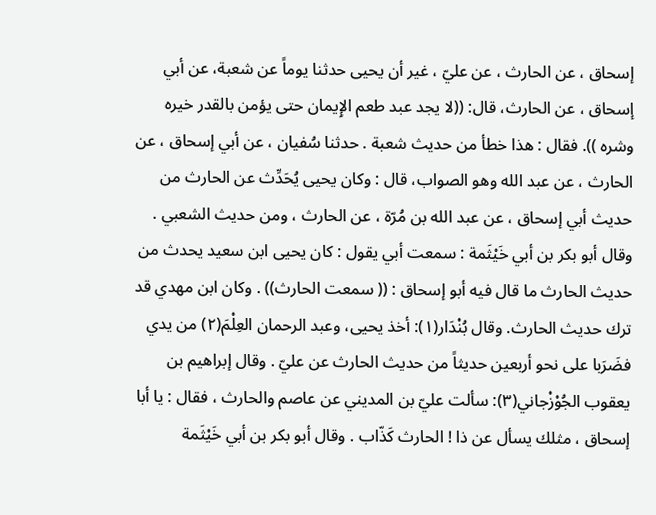إسحاق ، عن الحارث ، عن عليّ ، غير أن يحيى حدثنا يوماً عن شعبة، عن أبي إسحاق ، عن الحارث، قال: ((لا يجد عبد طعم الإِيمان حتى يؤمن بالقدر خيره وشره )). فقال : هذا خطأ من حديث شعبة . حدثنا سُفيان ، عن أبي إسحاق ، عن الحارث ، عن عبد الله وهو الصواب، قال : وكان يحيى يُحَدِّث عن الحارث من حديث أبي إسحاق ، عن عبد الله بن مُرّة ، عن الحارث ، ومن حديث الشعبي . وقال أبو بكر بن أبي خَيْثَمة : سمعت أبي يقول : كان يحيى ابن سعيد يحدث من حديث الحارث ما قال فيه أبو إسحاق : (( سمعت الحارث)) . وكان ابن مهدي قد ترك حديث الحارث. وقال بُنْدَار(١): أخذ يحيى، وعبد الرحمان العِلْمَ(٢) من يدي فضَرَبا على نحو أربعين حديثاً من حديث الحارث عن عليّ . وقال إبراهيم بن يعقوب الجُوْزْجاني(٣): سألت عليّ بن المديني عن عاصم والحارث ، فقال : يا أبا إسحاق ، مثلك يسأل عن ذا ! الحارث كَذّاب . وقال أبو بكر بن أبي خَيْثَمة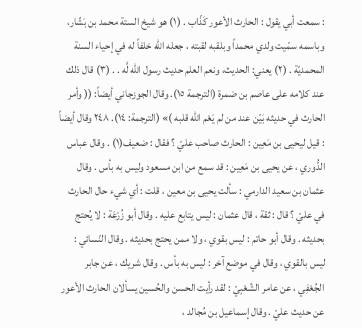: سمعت أبي يقول : الحارث الأعور كَذّاب . (١) هو شيخ الستة محمد بن بَشّار، وباسمه سمّيت ولدي محمداً وبلقبه لقبته ، جعله الله خلفاً له في إحياء السنة المحمديّة . (٢) يعني: الحديث، ونعم العلم حديث رسول الله لَّه . . (٣) قال ذلك عند كلامه على عاصم بن ضمرة (الترجمة ١٥). وقال الجوزجاني أيضاً: (( وأمر الحارث في حديثه بَيّن عند من لم يَعْم الله قلبه )» (الترجمة: ١٤). ٢٤٨ وقال أيضاً : قيل ليحيى بن مَعِين : الحارث صاحب عليّ ؟ فقال : ضعيف(١) . وقال عباس الدُّوري ، عن يحيى بن مَعِين : قد سمع من ابن مسعود وليس به بأس . وقال عثمان بن سعيد الدارمي : سألت يحيى بن معين ، قلت : أي شيء حال الحارث في عليّ ؟ قال : ثقة ، قال عثمان : ليس يتابع عليه . وقال أبو زُرْعَة : لا يُحتج بحديثه . وقال أبو حاتم : ليس بقوي ، ولا ممن يحتج بحديثه . وقال النّسائي : ليس بالقوي ، وقال في موضع آخر : ليس به بأس . وقال شريك ، عن جابر الجُعْفِي ، عن عامر الشّعْبِيّ : لقد رأيت الحسن والحُسين يسألان الحارث الأعور عن حديث عليّ . وقال إسماعيل بن مُجالد ،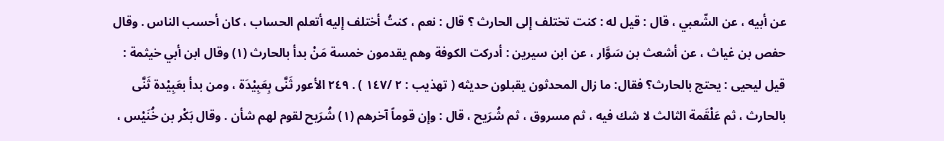عن أبيه ، عن الشّعبي ، قال : قيل له : كنت تختلف إلى الحارث ؟ قال : نعم ، كنتُ أختلف إليه أتعلم الحساب ، كان أحسب الناس . وقال حفص بن غياث ، عن أشعث بن سَوَّار ، عن ابن سيرين : أدركت الكوفة وهم يقدمون خمسة مَنْ بدأ بالحارث (١) وقال ابن أبي خيثمة : قيل ليحيى : يحتج بالحارث؟ فقال: ما زال المحدثون يقبلون حديثه ( تهذيب : ٢ /١٤٧ ) . ٢٤٩ الأعور ثَنَّى بِعَبِيْدَة ، ومن بدأ بعَبِيْدة ثَنَّى بالحارث ، ثم عَلْقَمة الثالث لا شك فيه ، ثم مسروق ، ثم شُرَيح ، قال : وإن قوماً آخرهم (١) شُرَيح لقوم لهم شأن . وقال بَكْر بن خُنَيْس ،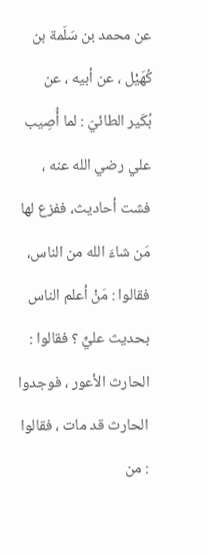عن محمد بن سَلَمة بن كُهَيْل ، عن أبيه ، عن بُكَير الطائيّ : لما أُصِيب علي رضي الله عنه ، فشت أحاديث، ففزع لها مَن شاءَ الله من الناس، فقالوا : مَنْ أعلم الناس بحديث عليٍّ ؟ فقالوا : الحارث الأعور ، فوجدوا الحارث قد مات ، فقالوا : من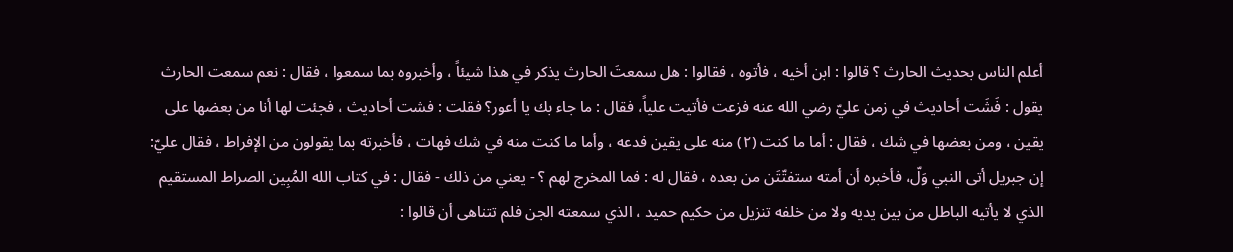أعلم الناس بحديث الحارث ؟ قالوا : ابن أخيه ، فأتوه ، فقالوا : هل سمعتَ الحارث يذكر في هذا شيئاً ، وأخبروه بما سمعوا ، فقال : نعم سمعت الحارث يقول : فَشَت أحاديث في زمن عليّ رضي الله عنه فزعت فأتيت علياً، فقال : ما جاء بك يا أعور؟ فقلت : فشت أحاديث ، فجئت لها أنا من بعضها على يقين ، ومن بعضها في شك ، فقال : أما ما كنت (٢) منه على يقين فدعه ، وأما ما كنت منه في شك فهات ، فأخبرته بما يقولون من الإفراط ، فقال عليّ: إن جبريل أتى النبي وَلّ، فأخبره أن أمته ستفتّتَن من بعده ، فقال له : فما المخرج لهم ؟ - يعني من ذلك - فقال : في كتاب الله المُبِين الصراط المستقيم الذي لا يأتيه الباطل من بين يديه ولا من خلفه تنزيل من حكيم حميد ، الذي سمعته الجن فلم تتناهى أن قالوا :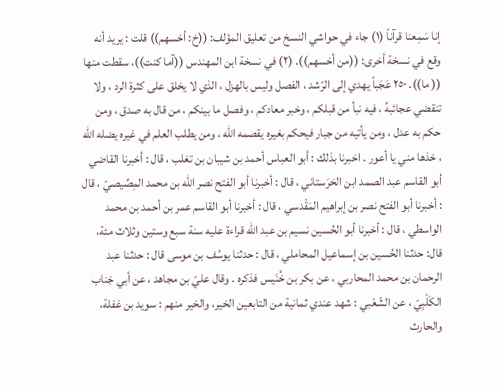إنا سَمِعنا قرآناً (١) جاء في حواشي النسخ من تعليق المؤلف: ((خ: أخسهم)) قلت : يريد أنه وقع في نسخة أخرى: ((من أخسهم)). (٢) في نسخة ابن المهندس ((آما كنت))، سقطت منها (( ما)). ٢٥٠ عَجَباً يهدي إلى الرّشد ، الفصل وليس بالهزل ، الذي لا يخلق على كثرة الرد ، ولا تنقضي عجائبهُ ، فيه نبأ من قبلكم ، وخبر معادكم ، وفصل ما بينكم ، من قال به صدق ، ومن حكم به عدل ، ومن يأتيه من جبار فيحكم بغيره يقصمه الله ، ومن يطلب العلم في غيره يضله الله ، خذها مني يا أعور . اخبرنا بذلك : أبو العباس أحمد بن شيبان بن تغلب ، قال : أخبرنا القاضي أبو القاسم عبد الصمد ابن الحَرَستاني ، قال : أخبرنا أبو الفتح نصر الله بن محمد المِصِّيصيّ ، قال : أخبرنا أبو الفتح نصر بن إبراهيم المَقْدسي ، قال : أخبرنا أبو القاسم عمر بن أحمد بن محمد الواسطي ، قال : أخبرنا أبو الحُسين نسيم بن عبد الله قراءة عليه سنة سبع وستين وثلاث مئة، قال: حدثنا الحُسين بن إسماعيل المحاملي ، قال : حدثنا يوسُف بن موسى قال : حدثنا عبد الرحمان بن محمد المحاربي ، عن بكر بن خُنَيس فذكره . وقال عليّ بن مجاهد ، عن أبي جَناب الكَلْبِيّ ، عن الشّعْبي : شهد عندي ثمانية من التابعين الخير، والخير منهم : سويد بن غفلة، والحارث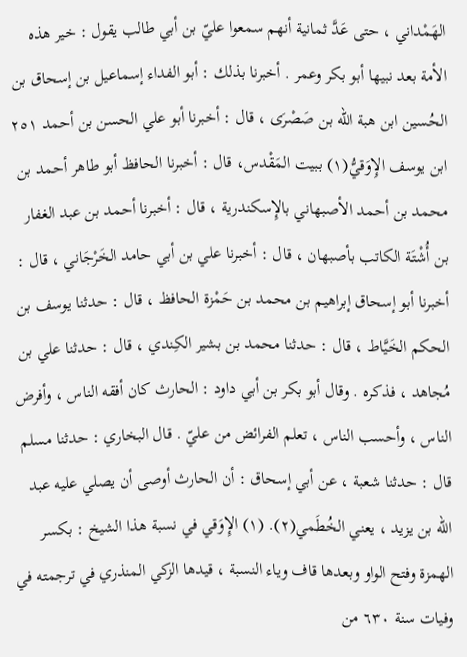الهَمْداني ، حتى عَدَّ ثمانية أنهم سمعوا عليّ بن أبي طالب يقول : خير هذه الأمة بعد نبيها أبو بكر وعمر . أخبرنا بذلك : أبو الفداء إسماعيل بن إسحاق بن الحُسين ابن هبة الله بن صَصْرَى ، قال : أخبرنا أبو علي الحسن بن أحمد ٢٥١ ابن يوسف الإِوَقيُّ(١) ببيت المَقْدس، قال : أخبرنا الحافظ أبو طاهر أحمد بن محمد بن أحمد الأصبهاني بالإِسكندرية ، قال : أخبرنا أحمد بن عبد الغفار بن أُشْتَة الكاتب بأصبهان ، قال : أخبرنا علي بن أبي حامد الخَرْجَاني ، قال : أخبرنا أبو إسحاق إبراهيم بن محمد بن حَمْزة الحافظ ، قال : حدثنا يوسف بن الحكم الخَيَّاط ، قال : حدثنا محمد بن بشير الكِندي ، قال : حدثنا علي بن مُجاهد ، فذكره . وقال أبو بكر بن أبي داود : الحارث كان أفقه الناس ، وأفرض الناس ، وأحسب الناس ، تعلم الفرائض من عليّ . قال البخاري : حدثنا مسلم قال : حدثنا شعبة ، عن أبي إسحاق : أن الحارث أوصى أن يصلي عليه عبد الله بن يزيد ، يعني الخُطَمي(٢). (١) الإِوَقي في نسبة هذا الشيخ : بكسر الهمزة وفتح الواو وبعدها قاف وياء النسبة ، قيدها الزكي المنذري في ترجمته في وفيات سنة ٦٣٠ من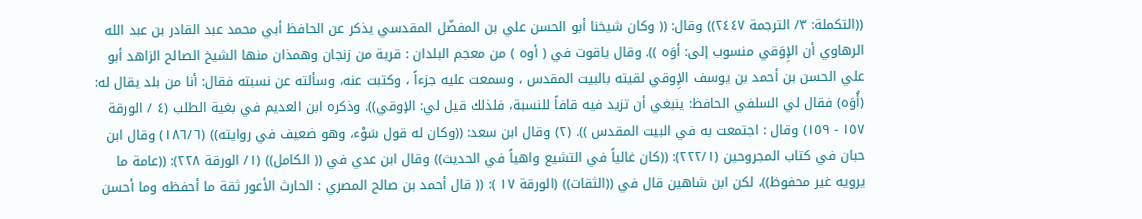((التكملة: ٣/ الترجمة ٢٤٤٧)) وقال: (( وكان شيخنا أبو الحسن علي بن المفضّل المقدسي يذكر عن الحافظ أبي محمد عبد القادر بن عبد الله الرهاوي أن الإِوَقي منسوب إلى: أوَه )). وقال ياقوت في ( أوه ) من معجم البلدان : قرية من زنجان وهمذان منها الشيخ الصالح الزاهد أبو علي الحسن بن أحمد بن يوسف الإِوقي لقيته بالبيت المقدس ، وسمعت عليه جزءاً ، وكتبت عنه، وسألته عن نسبته فقال: أنا من بلد يقال له: (أُوَه) فقال لي السلفي الحافظ: ينبغي أن تزيد فيه قافاً للنسبة، فلذلك قيل لي: الإوقي)). وذكره ابن العديم في بغية الطلب (٤ / الورقة ١٥٧ - ١٥٩) وقال : اجتمعت به في البيت المقدس )). (٢) وقال ابن سعد: ((وكان له قول سَوْء، وهو ضعيف في روايته)) (١٨٦/٦) وقال ابن حبان في كتاب المجروحين (٢٢٢/١): ((كان غالياً في التشيع واهياً في الحديث)) وقال ابن عدي في (( الكامل)) (١/ الورقة ٢٢٨): ((عامة ما يرويه غير محفوظ))، لكن ابن شاهين قال في ((الثقات)) (الورقة ١٧ ): (( قال أحمد بن صالح المصري : الحارث الأعور ثقة ما أحفظه وما أحسن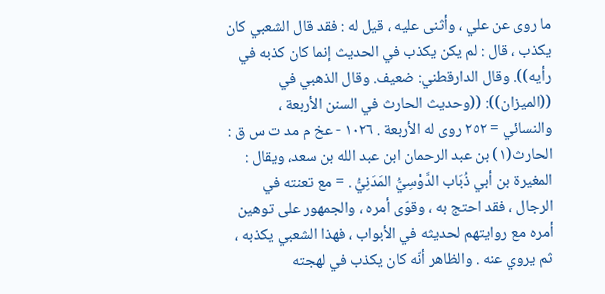ما روى عن علي ، وأثنى عليه ، قيل له : فقد قال الشعبي كان يكذب ، قال : لم يكن يكذب في الحديث إنما كان كذبه في رأيه)). وقال الدارقطني: ضعيف. وقال الذهبي في ((الميزان)): ((وحديث الحارث في السنن الأربعة ، والنسائي = ٢٥٢ روى له الأربعة . ١٠٢٦ - عخ م مد ت س ق : الحارث(١) بن عبد الرحمان ابن عبد الله بن سعد، ويقال : المغيرة بن أبي ذُبَاب الدَّوْسِيُّ المَدَنِيُّ . = مع تعنته في الرجال ، فقد احتج به ، وقوّى أمره ، والجمهور على توهين أمره مع روايتهم لحديثه في الأبواب ، فهذا الشعبي يكذبه ، ثم يروي عنه . والظاهر أنّه كان يكذب في لهجته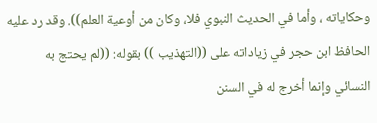وحكاياته ، وأما في الحديث النبوي فلا، وكان من أوعية العلم)). وقد رد عليه الحافظ ابن حجر في زياداته على ((التهذيب )) بقوله: ((لم يحتج به النسائي وإنما أخرج له في السنن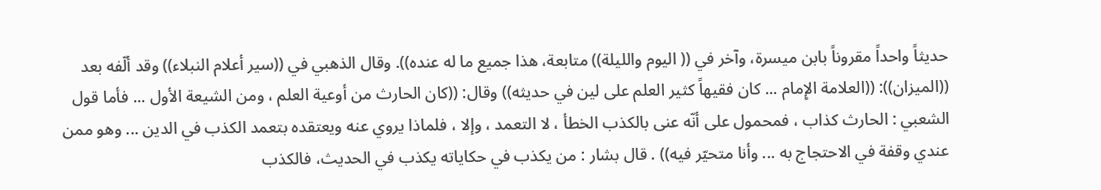حديثاً واحداً مقروناً بابن ميسرة، وآخر في (( اليوم والليلة)) متابعة، هذا جميع ما له عنده)). وقال الذهبي في ((سير أعلام النبلاء)) وقد ألّفه بعد ((الميزان)): ((العلامة الإِمام ... كان فقيهاً كثير العلم على لين في حديثه)) وقال: ((كان الحارث من أوعية العلم ، ومن الشيعة الأول ... فأما قول الشعبي : الحارث كذاب ، فمحمول على أنّه عنى بالكذب الخطأ ، لا التعمد ، وإلا ، فلماذا يروي عنه ويعتقده بتعمد الكذب في الدين ... وهو ممن عندي وقفة في الاحتجاج به ... وأنا متحيّر فيه)) . قال بشار : من يكذب في حكاياته يكذب في الحديث، فالكذب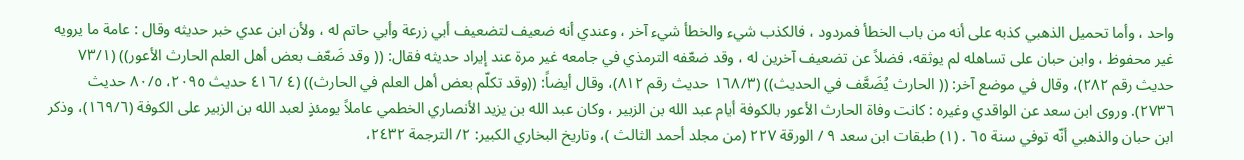واحد ، وأما تحميل الذهبي كذبه على أنه من باب الخطأ فمردود ، فالكذب شيء والخطأ شيء آخر ، وعندي أنه ضعيف لتضعيف أبي زرعة وأبي حاتم له ، ولأن ابن عدي خبر حديثه وقال : عامة ما يرويه غير محفوظ ، وابن حبان على تساهله لم يوثقه، فضلاً عن تضعيف آخرين له ، وقد ضعّفه الترمذي في جامعه غير مرة عند إيراد حديثه فقال: (( وقد ضَعّف بعض أهل العلم الحارث الأعور)) (٧٣/١ حديث رقم ٢٨٢)، وقال في موضع آخر: (( الحارث يُضَعَّف في الحديث)) (١٦٨/٣ حديث رقم ٨١٢)، وقال أيضاً: ((وقد تكلّم بعض أهل العلم في الحارث)) (٤ /٤١٦ حديث ٢٠٩٥، ٨٠/٥ حديث ٢٧٣٦). وروى ابن سعد عن الواقدي وغيره : كانت وفاة الحارث الأعور بالكوفة أيام عبد الله بن الزبير ، وكان عبد الله بن يزيد الأنصاري الخطمي عاملاً يومئذٍ لعبد الله بن الزبير على الكوفة (١٦٩/٦)، وذكر ابن حبان والذهبي أنّه توفي سنة ٦٥ . (١) طبقات ابن سعد ٩ / الورقة ٢٢٧ (من مجلد أحمد الثالث )، وتاريخ البخاري الكبير: ٢/ الترجمة ٢٤٣٢،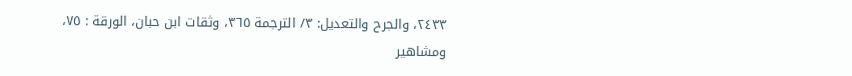٢٤٣٣، والجرح والتعديل: ٣/ الترجمة ٣٦٥، وثقات ابن حبان، الورقة : ٧٥، ومشاهير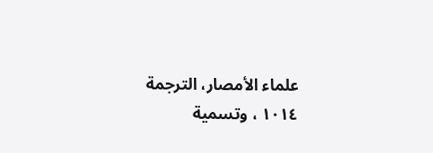علماء الأمصار، الترجمة ١٠١٤ ، وتسمية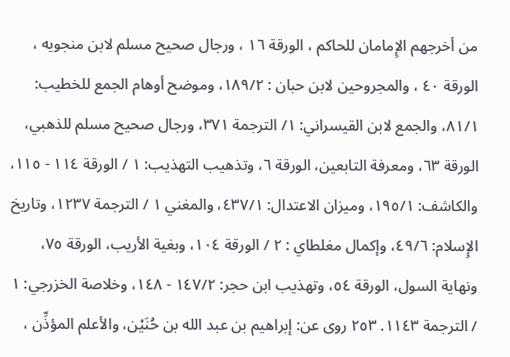من أخرجهم الإِمامان للحاكم ، الورقة ١٦ ، ورجال صحيح مسلم لابن منجويه ، الورقة ٤٠ ، والمجروحين لابن حبان : ١٨٩/٢، وموضح أوهام الجمع للخطيب: ٨١/١، والجمع لابن القيسراني: ١/ الترجمة ٣٧١، ورجال صحيح مسلم للذهبي، الورقة ٦٣، ومعرفة التابعين، الورقة ٦، وتذهيب التهذيب: ١ / الورقة ١١٤ - ١١٥، والكاشف: ١٩٥/١، وميزان الاعتدال: ٤٣٧/١، والمغني ١ / الترجمة ١٢٣٧، وتاريخ الإِسلام: ٤٩/٦، وإكمال مغلطاي : ٢ / الورقة ١٠٤، وبغية الأريب، الورقة ٧٥، ونهاية السول، الورقة ٥٤، وتهذيب ابن حجر: ١٤٧/٢ - ١٤٨، وخلاصة الخزرجي: ١ / الترجمة ١١٤٣. ٢٥٣ روى عن: إبراهيم بن عبد الله بن حُنَيْن، والأعلم المؤذِّن ،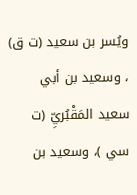ويُسر بن سعيد (ت ق) ، وسعيد بن أبي سعيد المَقْبُريِّ (ت سي )، وسعيد بن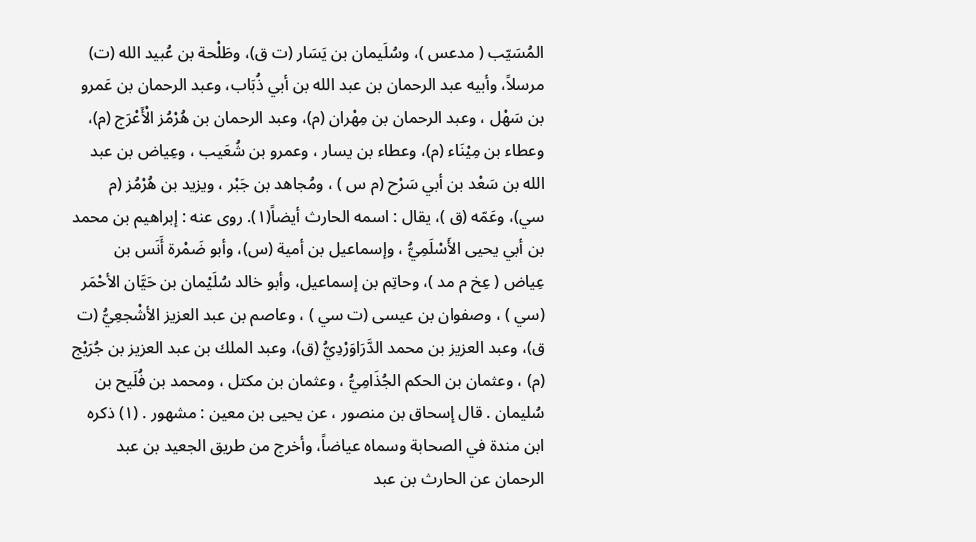المُسَيّب ( مدعس )، وسُلَيمان بن يَسَار (ت ق)، وطَلْحة بن عُبيد الله (ت) مرسلاً، وأبيه عبد الرحمان بن عبد الله بن أبي ذُبَاب، وعبد الرحمان بن عَمرو بن سَهْل ، وعبد الرحمان بن مِهْران (م)، وعبد الرحمان بن هُرْمُز الْأَعْرَج (م)، وعطاء بن مِيْنَاء (م)، وعطاء بن يسار ، وعمرو بن شُعَيب ، وعِياض بن عبد الله بن سَعْد بن أبي سَرْح (م س ) ، ومُجاهد بن جَبْر ، ويزيد بن هُرْمُز (م سي)، وعَمّه (ق )، يقال : اسمه الحارث أيضاً(١). روى عنه : إبراهيم بن محمد بن أبي يحيى الأَسْلَمِيُّ ، وإسماعيل بن أمية (س)، وأبو ضَمْرة أَنَس بن عِياض ( عِخ م مد )، وحاتِم بن إسماعيل، وأبو خالد سُلَيْمان بن حَيَّان الأحْمَر (سي ) ، وصفوان بن عيسى (ت سي ) ، وعاصم بن عبد العزيز الأشْجعِيُّ (ت ق)، وعبد العزيز بن محمد الدَّرَاوَرْدِيُّ (ق)، وعبد الملك بن عبد العزيز بن جُرَيْج (م) ، وعثمان بن الحكم الجُذَامِيُّ ، وعثمان بن مكتل ، ومحمد بن فُلَيح بن سُليمان . قال إسحاق بن منصور ، عن يحيى بن معين : مشهور . (١) ذكره ابن مندة في الصحابة وسماه عياضاً، وأخرج من طريق الجعيد بن عبد الرحمان عن الحارث بن عبد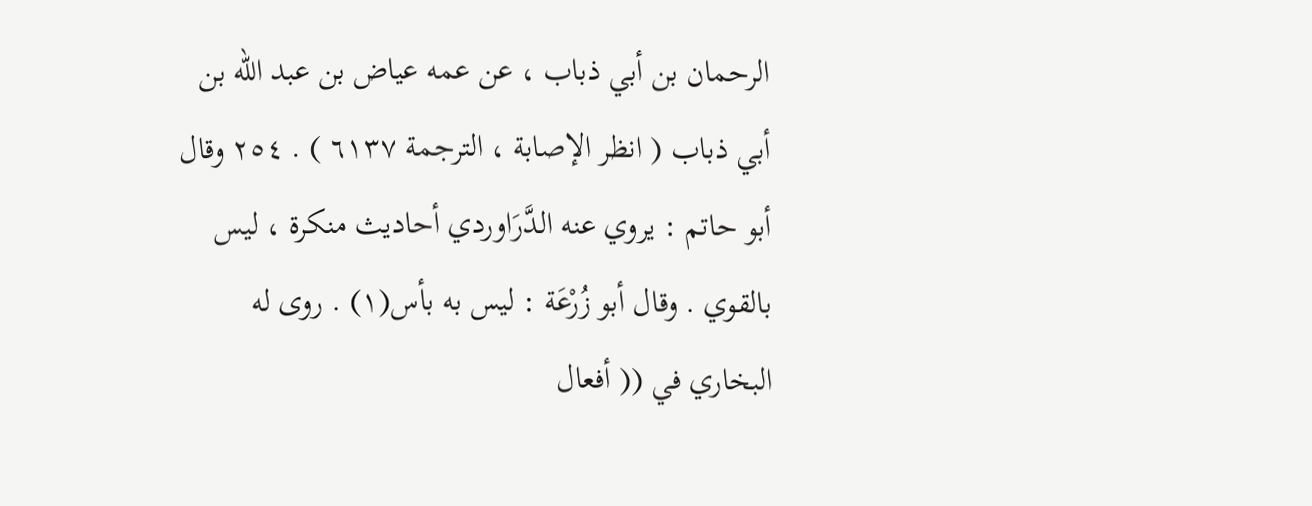الرحمان بن أبي ذباب ، عن عمه عياض بن عبد الله بن أبي ذباب ( انظر الإصابة ، الترجمة ٦١٣٧ ) . ٢٥٤ وقال أبو حاتم : يروي عنه الدَّرَاوردي أحاديث منكرة ، ليس بالقوي . وقال أبو زُرْعَة : ليس به بأس(١) . روى له البخاري في (( أفعال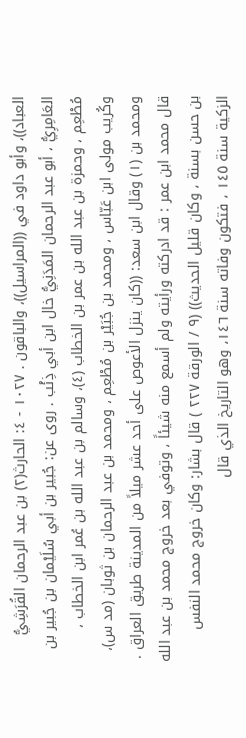العباد))، وأبو داود في ((المراسيل))، والباقون . ١٠٢٧ - ٤: الحارث(٢) بن عبد الرحمان القُرَشِيُّ العَامِرِيُّ ، أبو عبد الرحمان المَدَنِيُّ خال ابن أبي ذِئْب . روى عن: جُبير بن أبي سُلَيْمان بن جُبير بن مُطْعِم ، وحمزة بن عبد الله بن عمر بن الخطاب (٤)، وسالم بن عبد الله بن عُمر ابن الخطاب ، وكُريب مولى ابن عَبّاس ، ومحمد بن جُبَيْر بن مُطْعِم ، ومحمد بن عبد الرحمان بن ثوبان (مد س)، ومحمد بن (١) وقال ابن سعد: ((كان ينزل الأعوص على أحد عشر ميلاً من المدينة طريق العراق . قال محمد ابن عمر : قد ادركته ورأيته ولم أسمع منه شيئاً ، وتوفي بعد خروج محمد بن عبد الله بن حسن بسنة ، وكان قليل الحديث)) (٩ / الورقة ٢٢٧ ) قال بشار: وكان خروج محمد النفس الزكية سنة ١٤٥ ، فتكون وفاته سنة ١٤٦، وهو التاريخ الذي قال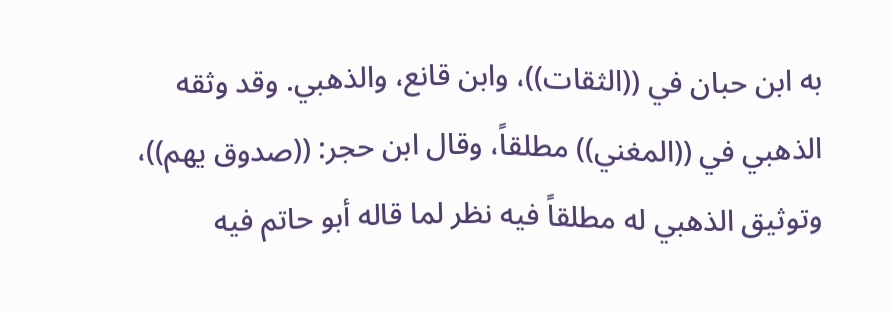به ابن حبان في ((الثقات))، وابن قانع، والذهبي. وقد وثقه الذهبي في ((المغني)) مطلقاً، وقال ابن حجر: ((صدوق يهم))، وتوثيق الذهبي له مطلقاً فيه نظر لما قاله أبو حاتم فيه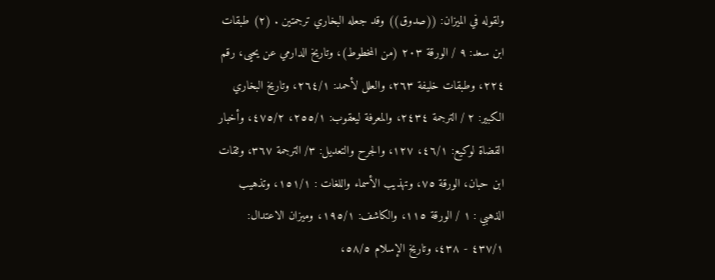ولقوله في الميزان: ((صدوق)) وقد جعله البخاري ترجمتين . (٢) طبقات ابن سعد: ٩ / الورقة ٢٠٣ (من المخطوط)، وتاريخ الدارمي عن يحيى، رقم ٢٢٤، وطبقات خليفة ٢٦٣، والعلل لأحمد: ٢٦٤/١، وتاريخ البخاري الكبير: ٢ / الترجمة ٢٤٣٤، والمعرفة ليعقوب: ٢٥٥/١، ٤٧٥/٢، وأخبار القضاة لوكيع: ٤٦/١، ١٢٧، والجرح والتعديل: ٣/ الترجمة ٣٦٧، وثقات ابن حبان، الورقة ٧٥، وتهذيب الأسماء واللغات : ١٥١/١، وتذهيب الذهبي : ١ / الورقة ١١٥، والكاشف: ١٩٥/١، وميزان الاعتدال: ٤٣٧/١ - ٤٣٨، وتاريخ الإسلام ٥٨/٥،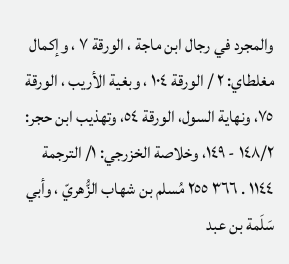والمجرد في رجال ابن ماجة ، الورقة ٧ ، وإكمال مغلطاي: ٢ / الورقة ١٠٤ ، وبغية الأريب ، الورقة ٧٥، ونهاية السول، الورقة ٥٤، وتهذيب ابن حجر: ١٤٨/٢ - ١٤٩، وخلاصة الخزرجي: ١/ الترجمة ١١٤٤ . ٣٦٦ ٢٥٥ مُسلم بن شهاب الزُّهريّ ، وأبي سَلَمة بن عبد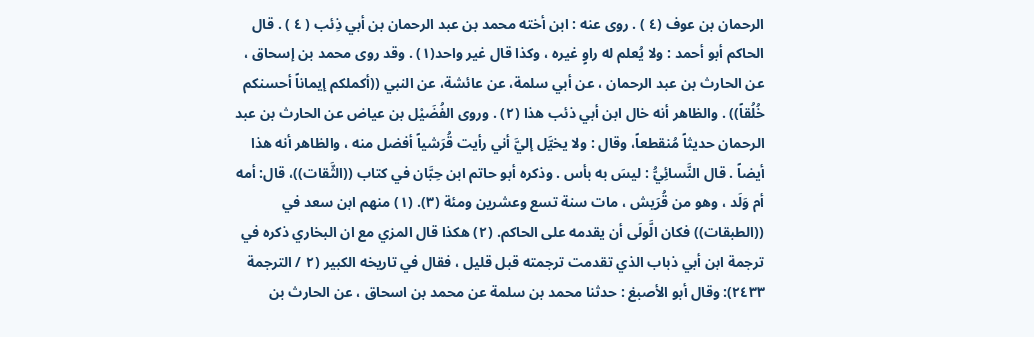الرحمان بن عوف (٤ ) . روى عنه : ابن أخته محمد بن عبد الرحمان بن أبي ذِئب ( ٤ ) . قال الحاكم أبو أحمد : ولا يُعلم له راوٍ غيره ، وكذا قال غير واحد(١) . وقد روى محمد بن إسحاق ، عن الحارث بن عبد الرحمان ، عن أبي سلمة، عن عائشة، عن النبي ((أكملكم إيماناً أحسنكم خُلُقاً)) . والظاهر أنه خال ابن أبي ذئب هذا (٢) . وروى الفُضَيْل بن عياض عن الحارث بن عبد الرحمان حديثاً مُنقطعاً، وقال : ولا يخيَّل إليَّ أني رأيت قُرَشياً أفضل منه ، والظاهر أنه هذا أيضاً . قال النَّسائِيُّ : ليسَ به بأس . وذكره أبو حاتم ابن حِبَّان في كتاب ((الثَّقات))، قال: أمه أم وَلَد ، وهو من قُرَيش ، مات سنة تسع وعشرين ومئة (٣). (١) منهم ابن سعد في ((الطبقات)) فكان الَّولَى أن يقدمه على الحاكم. (٢) هكذا قال المزي مع ان البخاري ذكره في ترجمة ابن أبي ذباب الذي تقدمت ترجمته قبل قليل ، فقال في تاريخه الكبير (٢ / الترجمة ٢٤٣٣): وقال أبو الأصبغ : حدثنا محمد بن سلمة عن محمد بن اسحاق ، عن الحارث بن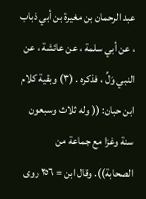عبد الرحمان بن مغيرة بن أبي ذباب ، عن أبي سلمة ، عن عائشة ، عن النبي وَلِّ ، فذكره . (٣) وبقية كلام ابن حبان: (( وله ثلاث وسبعون سنة وغزا مع جماعة من الصحابة)). وقال ابن = ٢٥٦ روى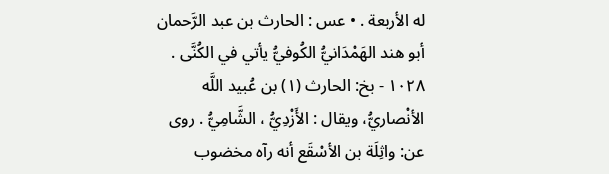له الأربعة . • عس : الحارث بن عبد الرَّحمان أبو هند الهَمْدَانيُّ الكُوفيُّ يأتي في الكُنَّى . ١٠٢٨ - بخ: الحارث (١) بن عُبيد اللَّه الأنْصاريُّ، ويقال : الأَزْدِيُّ ، الشَّامِيُّ . روى عن: واثِلَة بن الأسْقَع أنه رآه مخضوب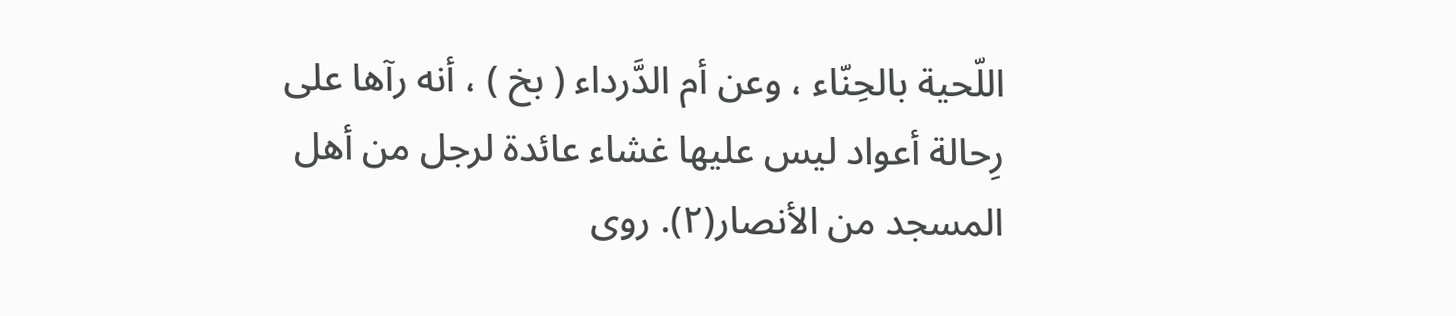اللّحية بالحِنّاء ، وعن أم الدَّرداء ( بخ ) ، أنه رآها على رِحالة أعواد ليس عليها غشاء عائدة لرجل من أهل المسجد من الأنصار(٢). روى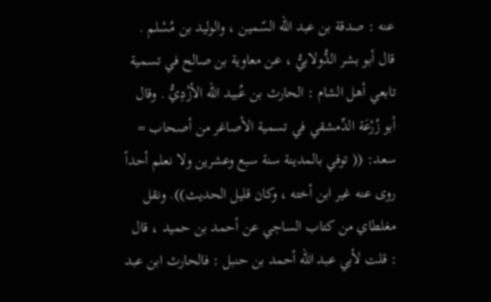عنه : صدقة بن عبد الله السّمين ، والوليد بن مُسْلم . قال أبو بشر الدُّولابيُّ ، عن معاوية بن صالح في تسمية تابعي أهل الشام : الحارث بن عُبيد الله الأزْدِيُّ . وقال أبو زُرْعَة الدِّمشقي في تسمية الأصاغر من أصحاب = سعد: (( توفي بالمدينة سنة سبع وعشرين ولا نعلم أحداً روى عنه غير ابن أخته ، وكان قليل الحديث)). ونقل مغلطاي من كتاب الساجي عن أحمد بن حميد ، قال : قلت لأبي عبد الله أحمد بن حنبل : فالحارث ابن عبد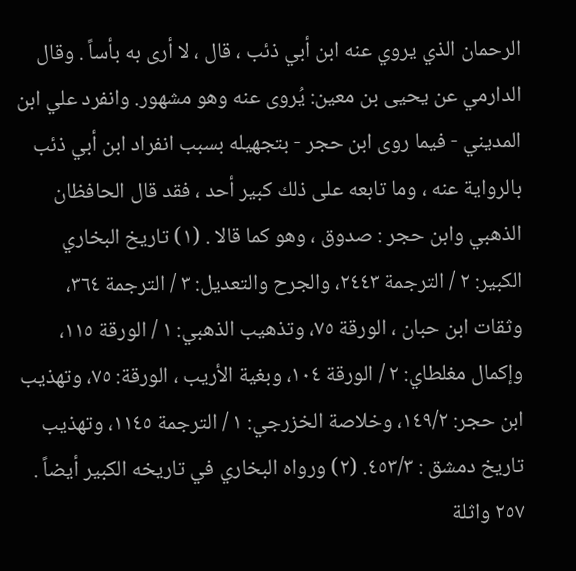الرحمان الذي يروي عنه ابن أبي ذئب ، قال ، لا أرى به بأساً . وقال الدارمي عن يحيى بن معين: يُروى عنه وهو مشهور. وانفرد علي ابن المديني - فيما روى ابن حجر - بتجهيله بسبب انفراد ابن أبي ذئب بالرواية عنه ، وما تابعه على ذلك كبير أحد ، فقد قال الحافظان الذهبي وابن حجر : صدوق ، وهو كما قالا . (١) تاريخ البخاري الكبير: ٢ / الترجمة ٢٤٤٣، والجرح والتعديل: ٣ / الترجمة ٣٦٤، وثقات ابن حبان ، الورقة ٧٥، وتذهيب الذهبي: ١ / الورقة ١١٥، وإكمال مغلطاي: ٢ / الورقة ١٠٤، وبغية الأريب ، الورقة: ٧٥، وتهذيب ابن حجر: ١٤٩/٢، وخلاصة الخزرجي: ١ / الترجمة ١١٤٥، وتهذيب تاريخ دمشق : ٤٥٣/٣. (٢) ورواه البخاري في تاريخه الكبير أيضاً . ٢٥٧ واثلة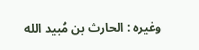وغيره : الحارث بن مُبيد الله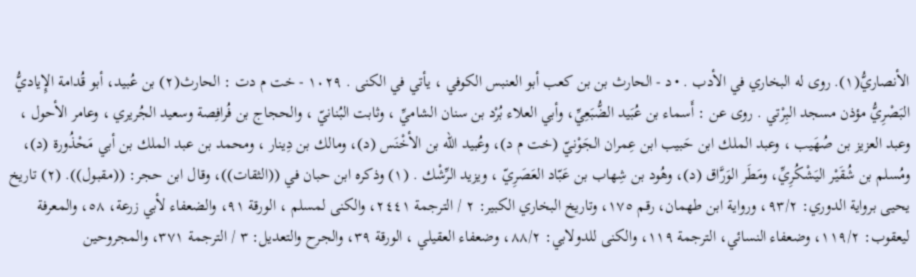الأنصاريُّ(١). روى له البخاري في الأدب . • د - الحارث بن بن كعب أبو العنبس الكوفي ، يأتي في الكنى . ١٠٢٩ - خت م دت : الحارث(٢) بن عُبيد، أبو قُدامة الإِياديُّ البَصْرِيُّ مؤذن مسجد البِرْتي . روى عن : أَسماء بن عُبَيد الضُّبَعِيِّ، وأبي العلاء بُرْد بن سنان الشاميِّ ، وثابت البُنانيّ ، والحجاج بن فُرافِصة وسعيد الجُريري ، وعامر الأحول ، وعبد العزيز بن صُهَيب ، وعبد الملك ابن حَبيب ابن عِمران الجَوْنيّ (خت م د)، وعُبيد الله بن الأخْنَس (د)، ومالك بن دِينار ، ومحمد بن عبد الملك بن أبي مَحْذُورة (د)، ومُسلم بن شُقَيْر اليَشْكُرِيِّ، ومَطَر الوَرَّاق (د)، وهُود بن شِهاب بن عَبّاد العَصَرِيّ ، ويزيد الرِّشْك . (١) وذكره ابن حبان في ((الثقات))، وقال ابن حجر: ((مقبول)). (٢) تاريخ يحيى برواية الدوري: ٩٣/٢، ورواية ابن طهمان، رقم ١٧٥، وتاريخ البخاري الكبير: ٢ / الترجمة ٢٤٤١، والكنى لمسلم ، الورقة ٩١، والضعفاء لأبي زرعة، ٥٨، والمعرفة ليعقوب: ١١٩/٢، وضعفاء النسائي، الترجمة ١١٩، والكنى للدولابي: ٨٨/٢، وضعفاء العقيلي ، الورقة ٣٩، والجرح والتعديل: ٣ / الترجمة ٣٧١، والمجروحين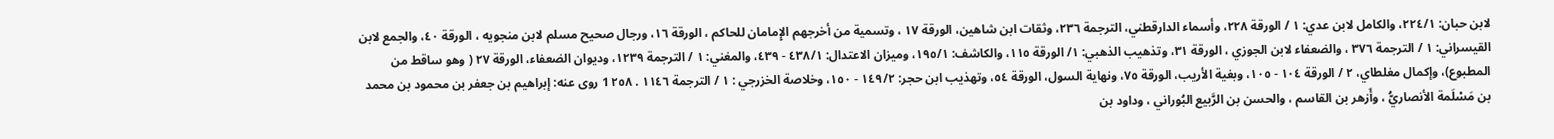لابن حبان: ٢٢٤/١، والكامل لابن عدي: ١ / الورقة ٢٢٨، وأسماء الدارقطني، الترجمة ٢٣٦، وثقات ابن شاهين، الورقة ١٧ ، وتسمية من أخرجهم الإِمامان للحاكم ، الورقة ١٦، ورجال صحيح مسلم لابن منجويه ، الورقة ٤٠، والجمع لابن القيسراني: ١ / الترجمة ٣٧٦ ، والضعفاء لابن الجوزي ، الورقة ٣١، وتذهيب الذهبي: ١/ الورقة ١١٥، والكاشف: ١٩٥/١، وميزان الاعتدال: ٤٣٨/١ - ٤٣٩، والمغني: ١ / الترجمة ١٢٣٩، وديوان الضعفاء، الورقة ٢٧ ( وهو ساقط من المطبوع)، وإكمال مغلطاي، ٢ / الورقة ١٠٤ - ١٠٥، وبغية الأريب، الورقة ٧٥، ونهاية السول، الورقة ٥٤، وتهذيب ابن حجر: ١٤٩/٢ - ١٥٠، وخلاصة الخزرجي : ١ / الترجمة ١١٤٦ . ٢٥٨ 1 روى عنه: إبراهيم بن جعفر بن محمود بن محمد بن مَسْلَمة الأنصاريُّ ، وأَزهر بن القاسم ، والحسن بن الرَّبيع البُوراني ، وداود بن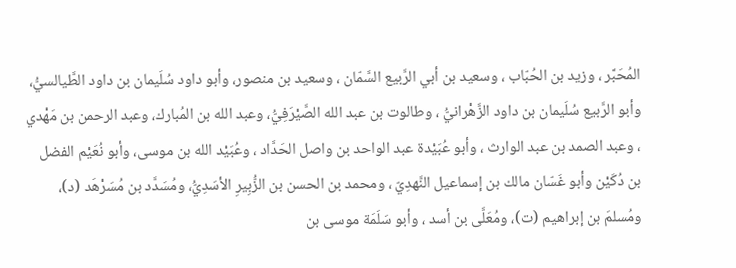المُحَبَّر ، وزيد بن الحُبّاب ، وسعيد بن أبي الرَّبيع السَّمّان ، وسعيد بن منصور، وأبو داود سُلَيمان بن داود الطَّيالسيُّ، وأبو الرَّبيع سُلَيمان بن داود الزَّهْرانيُّ ، وطالوت بن عبد الله الصَّيْرَفِيُّ، وعبد الله بن المُبارك، وعبد الرحمن بن مَهْدي ، وعبد الصمد بن عبد الوارث ، وأبو عُبَيْدة عبد الواحد بن واصل الحَدَّاد ، وعُبَيْد الله بن موسى، وأبو نُعَيْم الفضل بن دُكَيْن وأبو غَسّان مالك بن إسماعيل النَّهدِيّ ، ومحمد بن الحسن بن الزُّبِيرِ الأسَدِيُّ، ومُسَدَّد بن مُسَرْهَد (د)، ومُسلمَ بن إبراهيم (ت)، ومُعَلَّى بن أسد ، وأبو سَلَمَة موسى بن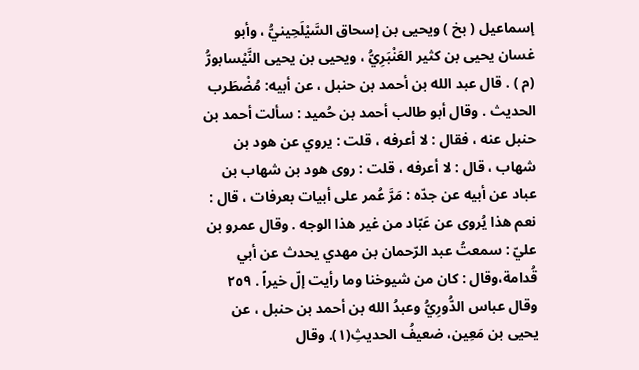إسماعيل ( بخ ) ويحيى بن إسحاق السَّيْلَحِينيُّ ، وأبو غسان يحيى بن كثير العَنْبَرِيُّ ، ويحيى بن يحيى النَّيْسابورُّ (م ) . قال عبد الله بن أحمد بن حنبل ، عن أبيه: مُضْطَرب الحديث . وقال أبو طالب أحمد بن حُميد : سألت أحمد بن حنبل عنه ، فقال : لا أعرفه ، قلت : يروي عن هود بن شهاب ، قال : لا أعرفه ، قلت : روى هود بن شهاب بن عباد عن أبيه عن جدّه : مَرَّ عُمر على أبيات بعرفات ، قال : نعم هذا يُروى عن عَبّاد من غير هذا الوجه . وقال عمرو بن عليّ : سمعتُ عبد الرّحمان بن مهدي يحدث عن أبي قُدامة،وقال : كان من شيوخنا وما رأيت إلّ خيراً . ٢٥٩ وقال عباس الدُّورِيُّ وعبدُ الله بن أحمد بن حنبل ، عن يحيى بن مَعِين، ضعيفُ الحديثِ(١). وقال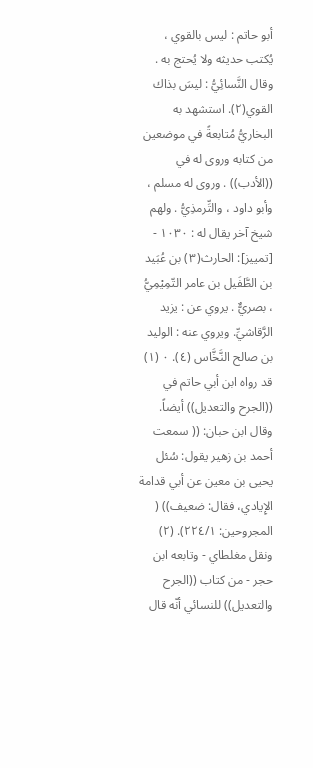أبو حاتم : ليس بالقوي ، يُكتب حديثه ولا يُحتج به . وقال النَّسائِيُّ : ليسَ بذاك القوي(٢). استشهد به البخاريُّ مُتابعةً في موضعین من کتابه وروی له في ((الأدب)) . وروى له مسلم ، وأبو داود ، والتِّرمذِيُّ . ولهم شیخ آخر یقال له : ١٠٣٠ - [تمييز]: الحارث(٣) بن عُبَيد بن الطَّفَيل بن عامر التّمِيْمِيُّ ، بصريٌّ . يروي عن : يزيد الرَّقاشيِّ. ويروي عنه : الوليد بن صالح النَّخَّاس (٤). ٠ (١) قد رواه ابن أبي حاتم في ((الجرح والتعديل)) أيضاً. وقال ابن حبان: (( سمعت أحمد بن زهير يقول: سُئل يحيى بن معين عن أبي قدامة الإِيادي، فقال: ضعيف)) ( المجروحين: ٢٢٤/١). (٢) ونقل مغلطاي - وتابعه ابن حجر - من كتاب ((الجرح والتعديل)) للنسائي أنّه قال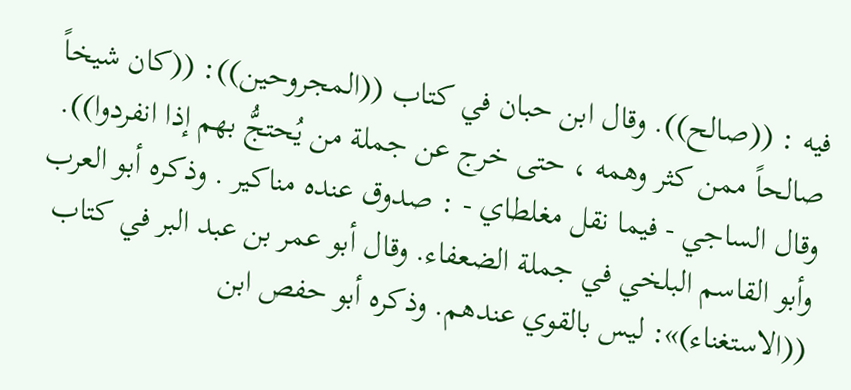فيه : ((صالح)). وقال ابن حبان في كتاب ((المجروحين)): ((كان شيخاً صالحاً ممن كثر وهمه ، حتى خرج عن جملة من يُحتجُّ بهم إذا انفردوا)). وقال الساجي - فيما نقل مغلطاي - : صدوق عنده مناكير . وذكره أبو العرب وأبو القاسم البلخي في جملة الضعفاء. وقال أبو عمر بن عبد البر في كتاب ((الاستغناء)»: ليس بالقوي عندهم. وذكره أبو حفص ابن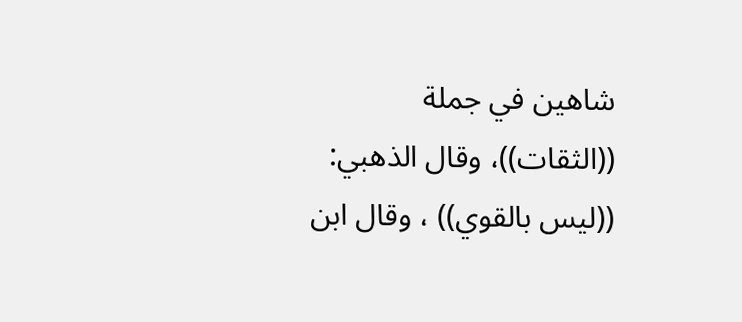شاهين في جملة ((الثقات))، وقال الذهبي: ((ليس بالقوي)) ، وقال ابن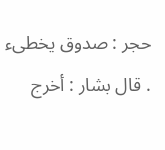حجر : صدوق يخطىء . قال بشار : أخرج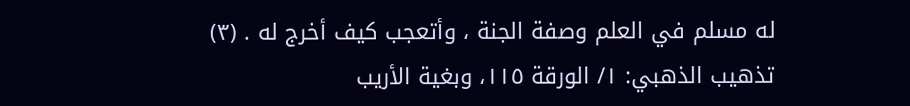له مسلم في العلم وصفة الجنة ، وأتعجب كيف أخرج له . (٣) تذهيب الذهبي: ١/ الورقة ١١٥، وبغية الأريب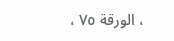، الورقة ٧٥ ،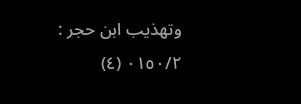وتهذيب ابن حجر : ٠١٥٠/٢ (٤)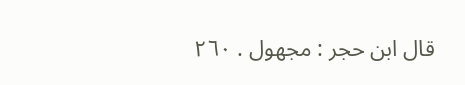قال ابن حجر : مجهول . ٢٦٠